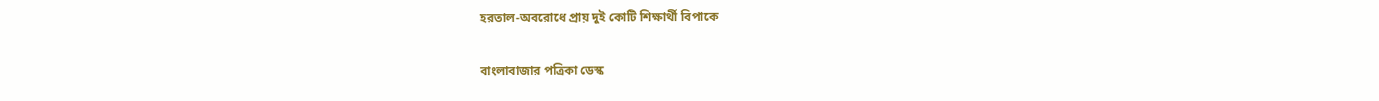হরতাল-অবরোধে প্রায় দুই কোটি শিক্ষার্থী বিপাকে

বাংলাবাজার পত্রিকা ডেস্ক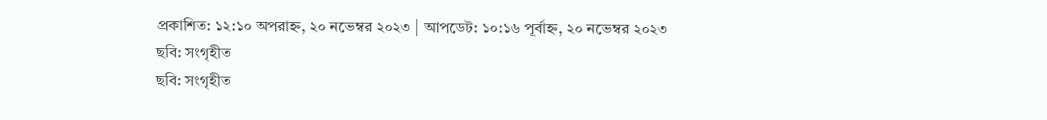প্রকাশিত: ১২:১০ অপরাহ্ন, ২০ নভেম্বর ২০২৩ | আপডেট: ১০:১৬ পূর্বাহ্ন, ২০ নভেম্বর ২০২৩
ছবি: সংগৃহীত
ছবি: সংগৃহীত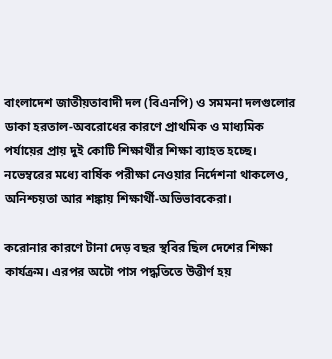বাংলাদেশ জাতীয়তাবাদী দল (বিএনপি) ও সমমনা দলগুলোর ডাকা হরতাল-অবরোধের কারণে প্রাথমিক ও মাধ্যমিক পর্যায়ের প্রায় দুই কোটি শিক্ষার্থীর শিক্ষা ব্যাহত হচ্ছে। নভেম্বরের মধ্যে বার্ষিক পরীক্ষা নেওয়ার নির্দেশনা থাকলেও, অনিশ্চয়তা আর শঙ্কায় শিক্ষার্থী-অভিভাবকেরা।

করোনার কারণে টানা দেড় বছর স্থবির ছিল দেশের শিক্ষা কার্যক্রম। এরপর অটো পাস পদ্ধতিতে উত্তীর্ণ হয়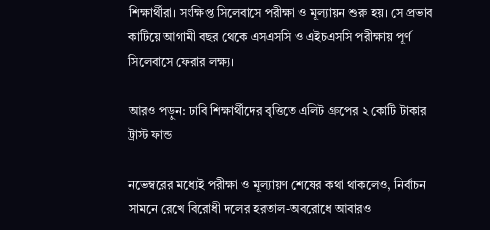শিক্ষার্থীরা। সংক্ষিপ্ত সিলেবাসে পরীক্ষা ও মূল্যায়ন শুরু হয়। সে প্রভাব কাটিয়ে আগামী বছর থেকে এসএসসি ও এইচএসসি পরীক্ষায় পূর্ণ সিলেবাসে ফেরার লক্ষ্য।

আরও পড়ুন: ঢাবি শিক্ষার্থীদের বৃত্তিতে এলিট গ্রুপের ২ কোটি টাকার ট্রাস্ট ফান্ড

নভেম্বরের মধ্যেই পরীক্ষা ও মূল্যায়ণ শেষের কথা থাকলেও, নির্বাচন সামনে রেখে বিরোধী দলের হরতাল-অবরোধে আবারও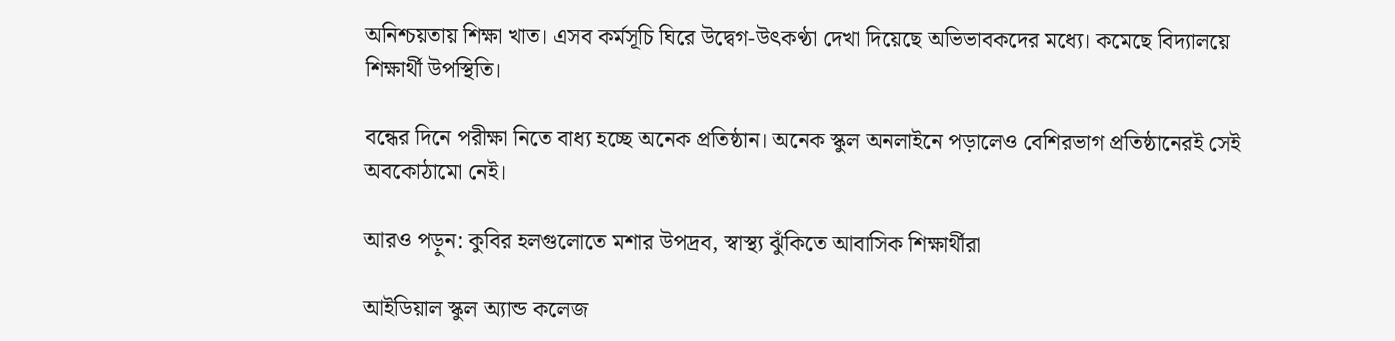অনিশ্চয়তায় শিক্ষা খাত। এসব কর্মসূচি ঘিরে উদ্বেগ-উৎকণ্ঠা দেখা দিয়েছে অভিভাবকদের মধ্যে। কমেছে বিদ্যালয়ে শিক্ষার্থী উপস্থিতি।

বন্ধের দিনে পরীক্ষা নিতে বাধ্য হচ্ছে অনেক প্রতিষ্ঠান। অনেক স্কুল অনলাইনে পড়ালেও বেশিরভাগ প্রতিষ্ঠানেরই সেই অবকোঠামো নেই।

আরও পড়ুন: কুবির হলগুলোতে মশার উপদ্রব, স্বাস্থ্য ঝুঁকিতে আবাসিক শিক্ষার্থীরা

আইডিয়াল স্কুল অ্যান্ড কলেজ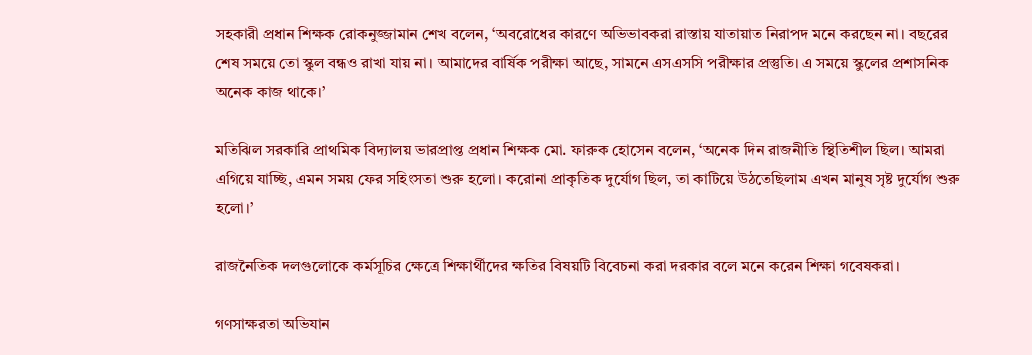সহকারী প্রধান শিক্ষক রোকনুজ্জামান শেখ বলেন, ‘অবরোধের কারণে অভিভাবকরা রাস্তায় যাতায়াত নিরাপদ মনে করছেন না। বছরের শেষ সময়ে তো স্কুল বন্ধও রাখা যায় না। আমাদের বার্ষিক পরীক্ষা আছে, সামনে এসএসসি পরীক্ষার প্রস্তুতি। এ সময়ে স্কুলের প্রশাসনিক অনেক কাজ থাকে।’

মতিঝিল সরকারি প্রাথমিক বিদ্যালয় ভারপ্রাপ্ত প্রধান শিক্ষক মো. ফারুক হোসেন বলেন, ‘অনেক দিন রাজনীতি স্থিতিশীল ছিল। আমরা এগিয়ে যাচ্ছি, এমন সময় ফের সহিংসতা শুরু হলো। করোনা প্রাকৃতিক দুর্যোগ ছিল, তা কাটিয়ে উঠতেছিলাম এখন মানুষ সৃষ্ট দুর্যোগ শুরু হলো।’

রাজনৈতিক দলগুলোকে কর্মসূচির ক্ষেত্রে শিক্ষার্থীদের ক্ষতির বিষয়টি বিবেচনা করা দরকার বলে মনে করেন শিক্ষা গবেষকরা।

গণসাক্ষরতা অভিযান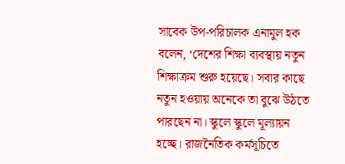সাবেক উপ-পরিচালক এনামুল হক বলেন, ‘দেশের শিক্ষা ব্যবস্থায় নতুন শিক্ষাক্রম শুরু হয়েছে। সবার কাছে নতুন হওয়ায় অনেকে তা বুঝে উঠতে পারছেন না। স্কুলে স্কুলে মূল্যায়ন হচ্ছে। রাজনৈতিক কর্মসূচিতে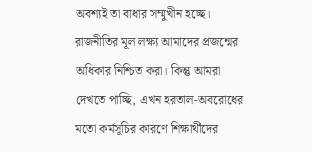অবশ্যই তা বাধার সম্মুখীন হচ্ছে। রাজনীতির মূল লক্ষ্য আমাদের প্রজন্মের অধিকার নিশ্চিত করা। কিন্তু আমরা দেখতে পাচ্ছি, এখন হরতাল-অবরোধের মতো কর্মসূচির কারণে শিক্ষার্থীদের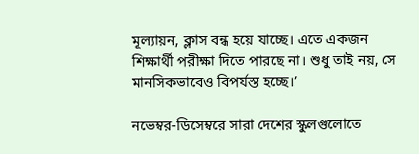মূল্যায়ন, ক্লাস বন্ধ হয়ে যাচ্ছে। এতে একজন শিক্ষার্থী পরীক্ষা দিতে পারছে না। শুধু তাই নয়, সে মানসিকভাবেও বিপর্যস্ত হচ্ছে।’

নভেম্বর-ডিসেম্বরে সারা দেশের স্কুলগুলোতে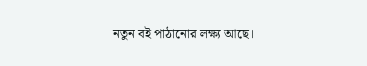নতুন বই পাঠানোর লক্ষ্য আছে।